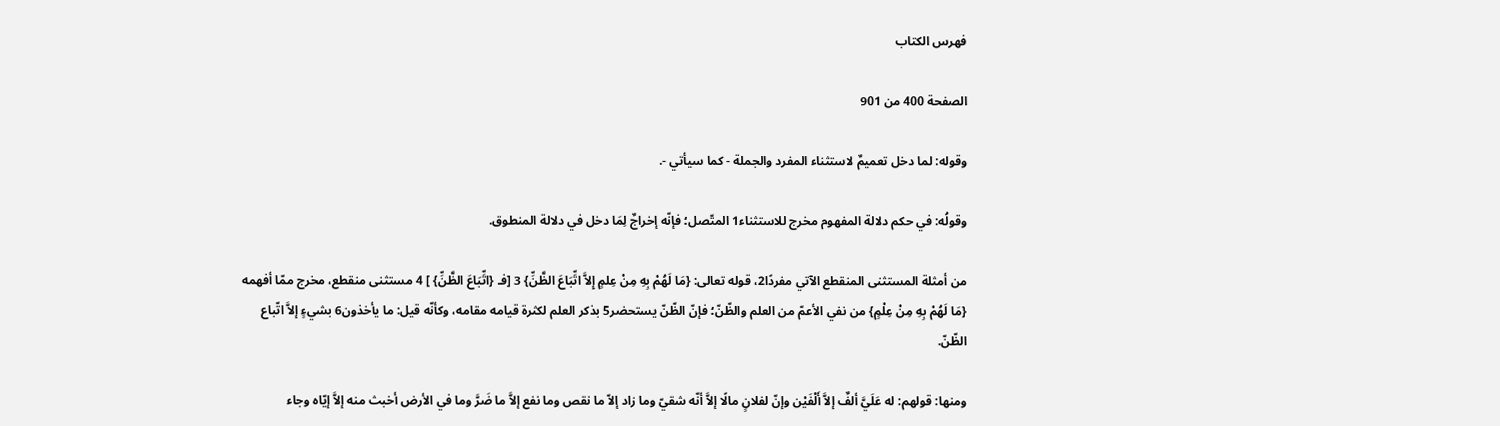فهرس الكتاب

الصفحة 400 من 901

وقوله: لما دخل تعميمٌ لاستثناء المفرد والجملة - كما سيأتي -.

وقولُه: في حكم دلالة المفهوم مخرج للاستثناء1 المتّصل؛ فإنّه إخراجٌ لِمَا دخل في دلالة المنطوق.

من أمثلة المستثنى المنقطع الآتي مفردًا2، قوله تعالى: {مَا لَهُمْ بِهِ مِنْ عِلمٍ إِلاَّ اتِّبَاعَ الظَّنِّ} 3 [فـ {اتِّبَاعَ الظَّنِّ} ] 4 مستثنى منقطع، مخرج ممّا أفهمه {مَا لَهُمْ بِهِ مِنْ عِلْمٍ} من نفي الأعمّ من العلم والظّنّ؛ فإنّ الظّنّ يستحضر5 بذكر العلم لكثرة قيامه مقامه، وكأنّه قيل: ما يأخذون6 بشيءٍ إلاَّ اتّباع الظّنّ.

ومنها: قولهم: له عَلَيَّ ألفٌ إلاَّ أَلْفَيْن وإنّ لفلانٍ مالًا إلاَّ أنّه شقيّ وما زاد إلاّ ما نقص وما نفع إلاَّ ما ضَرَّ وما في الأرض أخبث منه إلاَّ إيّاه وجاء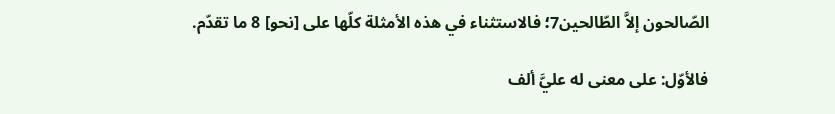الصّالحون إلاَّ الطّالحين7؛ فالاستثناء في هذه الأمثلة كلّها على [نحو] 8 ما تقدّم.

فالأوّل: على معنى له عليَّ ألف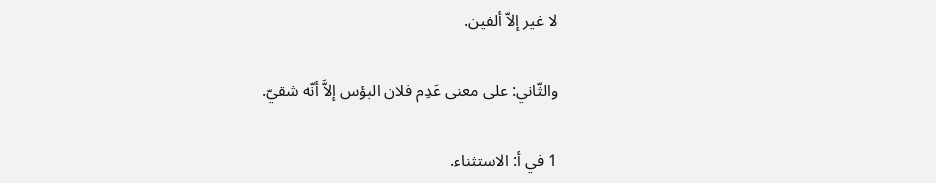لا غير إلاّ ألفين.

والثّاني: على معنى عَدِم فلان البؤس إلاَّ أنّه شقيّ.

1 في أ: الاستثناء.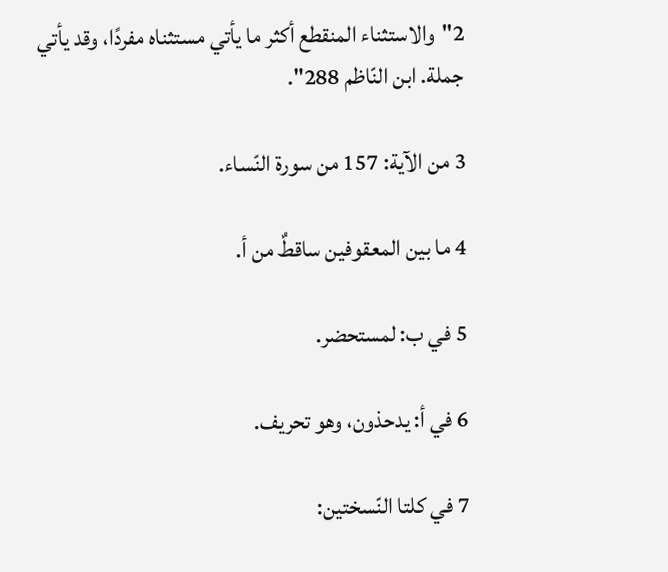2"والاستثناء المنقطع أكثر ما يأتي مستثناه مفردًا، وقد يأتي جملة. ابن النّاظم 288".

3 من الآية: 157 من سورة النّساء.

4 ما بين المعقوفين ساقطٌ من أ.

5 في ب: لمستحضر.

6 في أ: يدحذون، وهو تحريف.

7 في كلتا النّسختين: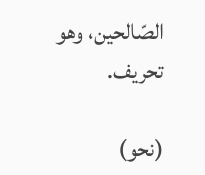الصّالحين، وهو تحريف.

(نحو)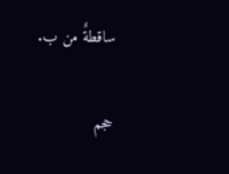ساقطةٌ من ب.

حجم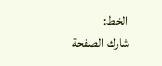الخط:
شارك الصفحة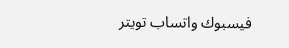فيسبوك واتساب تويتر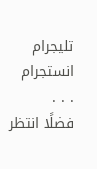تليجرام انستجرام
. . .
فضلًا انتظر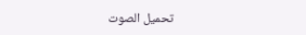تحميل الصوت